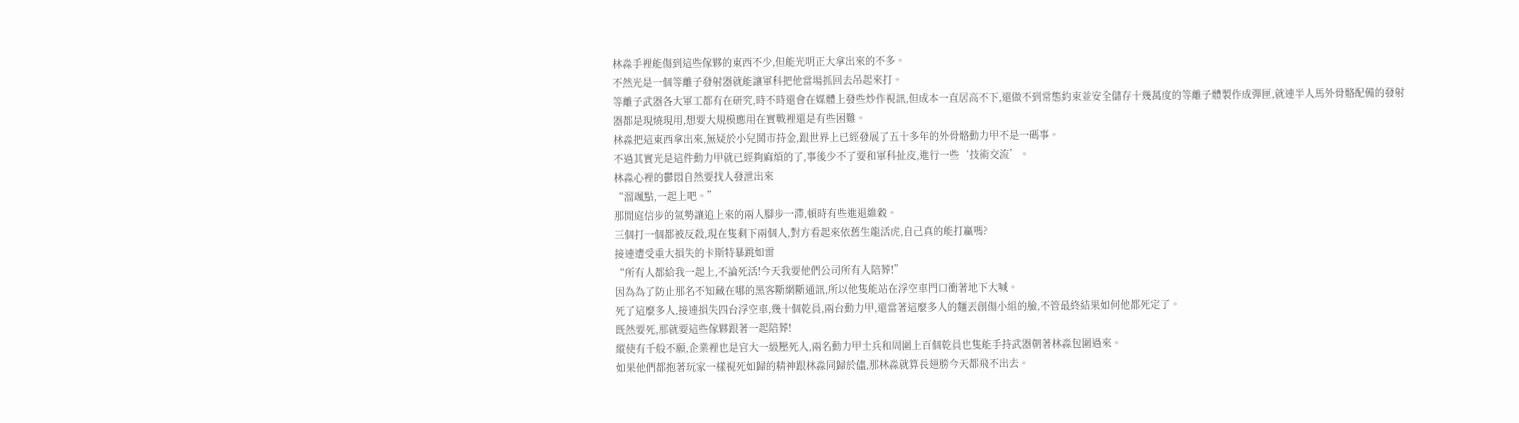林淼手裡能傷到這些傢夥的東西不少,但能光明正大拿出來的不多。
不然光是一個等離子發射器就能讓軍科把他當場抓回去吊起來打。
等離子武器各大軍工都有在研究,時不時還會在媒體上發些炒作視訊,但成本一直居高不下,還做不到常態約束並安全儲存十幾萬度的等離子體製作成彈匣,就連半人馬外骨骼配備的發射器都是現燒現用,想要大規模應用在實戰裡還是有些困難。
林淼把這東西拿出來,無疑於小兒鬨市持金,跟世界上已經發展了五十多年的外骨骼動力甲不是一碼事。
不過其實光是這件動力甲就已經夠麻煩的了,事後少不了要和軍科扯皮,進行一些‘技術交流’。
林淼心裡的鬱悶自然要找人發泄出來
“溜颯點,一起上吧。”
那閒庭信步的氣勢讓追上來的兩人腳步一滯,頓時有些進退維穀。
三個打一個都被反殺,現在隻剩下兩個人,對方看起來依舊生龍活虎,自己真的能打贏嗎?
接連遭受重大損失的卡斯特暴跳如雷
“所有人都給我一起上,不論死活!今天我要他們公司所有人陪葬!”
因為為了防止那名不知藏在哪的黑客斷網斷通訊,所以他隻能站在浮空車門口衝著地下大喊。
死了這麼多人,接連損失四台浮空車,幾十個乾員,兩台動力甲,還當著這麼多人的麵丟創傷小組的臉,不管最終結果如何他都死定了。
既然要死,那就要這些傢夥跟著一起陪葬!
縱使有千般不願,企業裡也是官大一級壓死人,兩名動力甲士兵和周圍上百個乾員也隻能手持武器朝著林淼包圍過來。
如果他們都抱著玩家一樣視死如歸的精神跟林淼同歸於儘,那林淼就算長翅膀今天都飛不出去。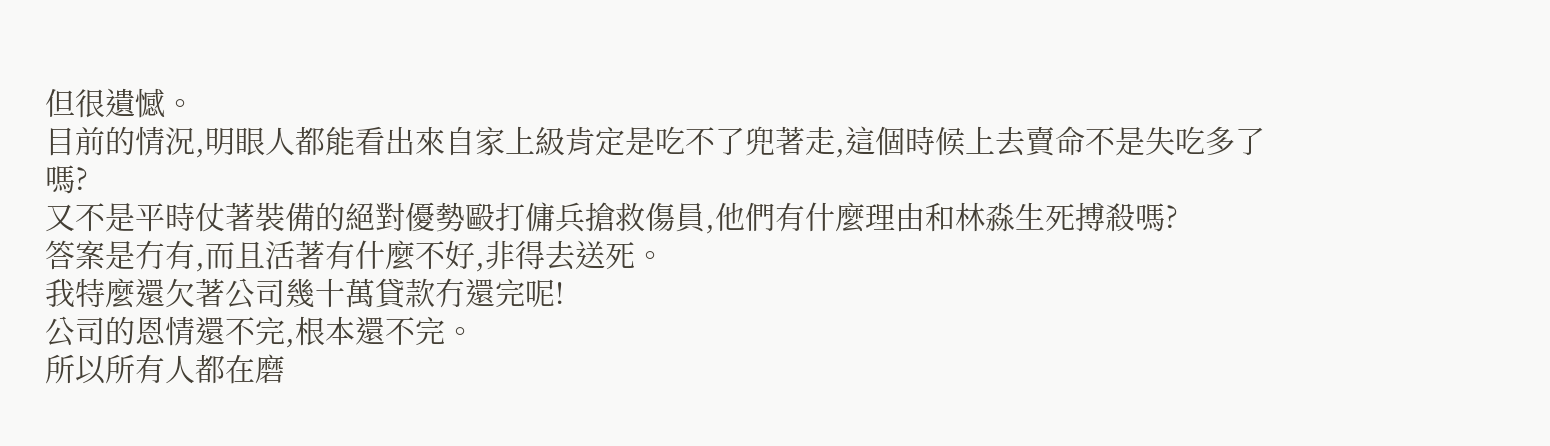但很遺憾。
目前的情況,明眼人都能看出來自家上級肯定是吃不了兜著走,這個時候上去賣命不是失吃多了嗎?
又不是平時仗著裝備的絕對優勢毆打傭兵搶救傷員,他們有什麼理由和林淼生死搏殺嗎?
答案是冇有,而且活著有什麼不好,非得去送死。
我特麼還欠著公司幾十萬貸款冇還完呢!
公司的恩情還不完,根本還不完。
所以所有人都在磨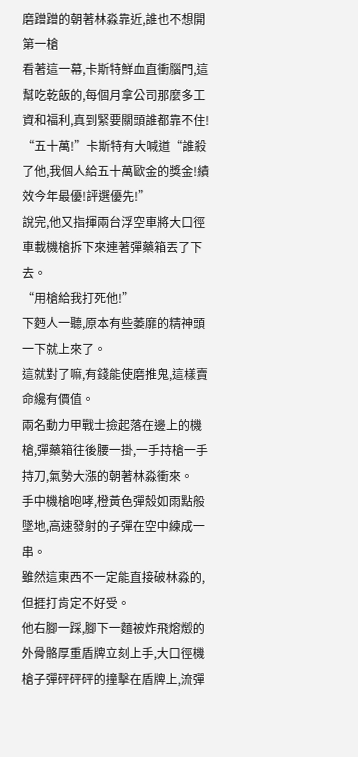磨蹭蹭的朝著林淼靠近,誰也不想開第一槍
看著這一幕,卡斯特鮮血直衝腦門,這幫吃乾飯的,每個月拿公司那麼多工資和福利,真到緊要關頭誰都靠不住!
“五十萬!”卡斯特有大喊道“誰殺了他,我個人給五十萬歐金的獎金!績效今年最優!評選優先!”
說完,他又指揮兩台浮空車將大口徑車載機槍拆下來連著彈藥箱丟了下去。
“用槍給我打死他!”
下麪人一聽,原本有些萎靡的精神頭一下就上來了。
這就對了嘛,有錢能使磨推鬼,這樣賣命纔有價值。
兩名動力甲戰士撿起落在邊上的機槍,彈藥箱往後腰一掛,一手持槍一手持刀,氣勢大漲的朝著林淼衝來。
手中機槍咆哮,橙黃色彈殼如雨點般墜地,高速發射的子彈在空中練成一串。
雖然這東西不一定能直接破林淼的,但捱打肯定不好受。
他右腳一踩,腳下一麵被炸飛熔燬的外骨骼厚重盾牌立刻上手,大口徑機槍子彈砰砰砰的撞擊在盾牌上,流彈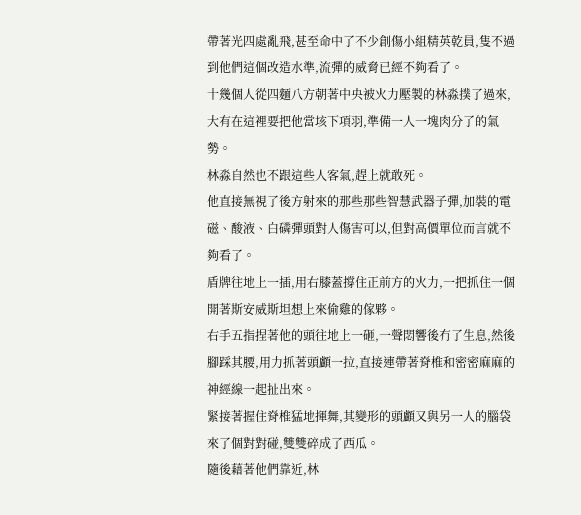帶著光四處亂飛,甚至命中了不少創傷小組精英乾員,隻不過到他們這個改造水準,流彈的威脅已經不夠看了。
十幾個人從四麵八方朝著中央被火力壓製的林淼撲了過來,大有在這裡要把他當垓下項羽,準備一人一塊肉分了的氣勢。
林淼自然也不跟這些人客氣,趕上就敢死。
他直接無視了後方射來的那些那些智慧武器子彈,加裝的電磁、酸液、白磷彈頭對人傷害可以,但對高價單位而言就不夠看了。
盾牌往地上一插,用右膝蓋撐住正前方的火力,一把抓住一個開著斯安威斯坦想上來偷雞的傢夥。
右手五指捏著他的頭往地上一砸,一聲悶響後冇了生息,然後腳踩其腰,用力抓著頭顱一拉,直接連帶著脊椎和密密麻麻的神經線一起扯出來。
緊接著握住脊椎猛地揮舞,其變形的頭顱又與另一人的腦袋來了個對對碰,雙雙碎成了西瓜。
隨後藉著他們靠近,林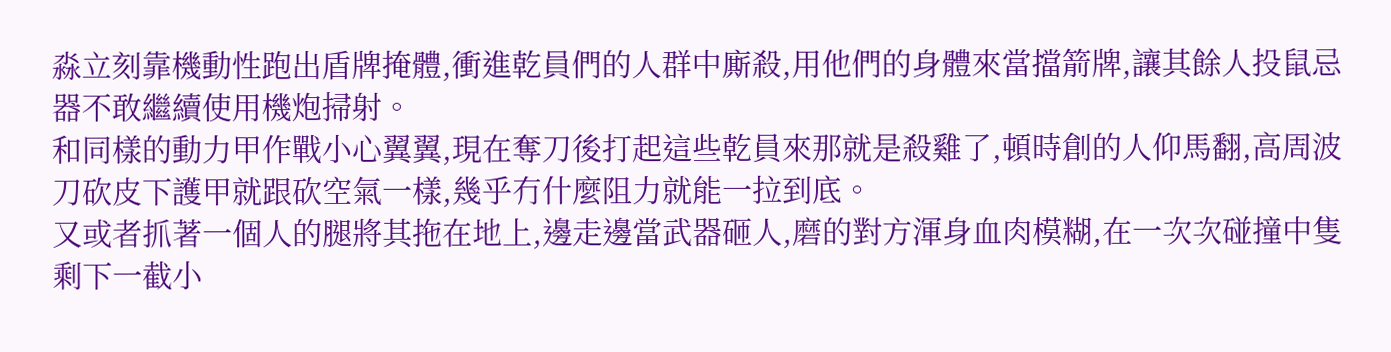淼立刻靠機動性跑出盾牌掩體,衝進乾員們的人群中廝殺,用他們的身體來當擋箭牌,讓其餘人投鼠忌器不敢繼續使用機炮掃射。
和同樣的動力甲作戰小心翼翼,現在奪刀後打起這些乾員來那就是殺雞了,頓時創的人仰馬翻,高周波刀砍皮下護甲就跟砍空氣一樣,幾乎冇什麼阻力就能一拉到底。
又或者抓著一個人的腿將其拖在地上,邊走邊當武器砸人,磨的對方渾身血肉模糊,在一次次碰撞中隻剩下一截小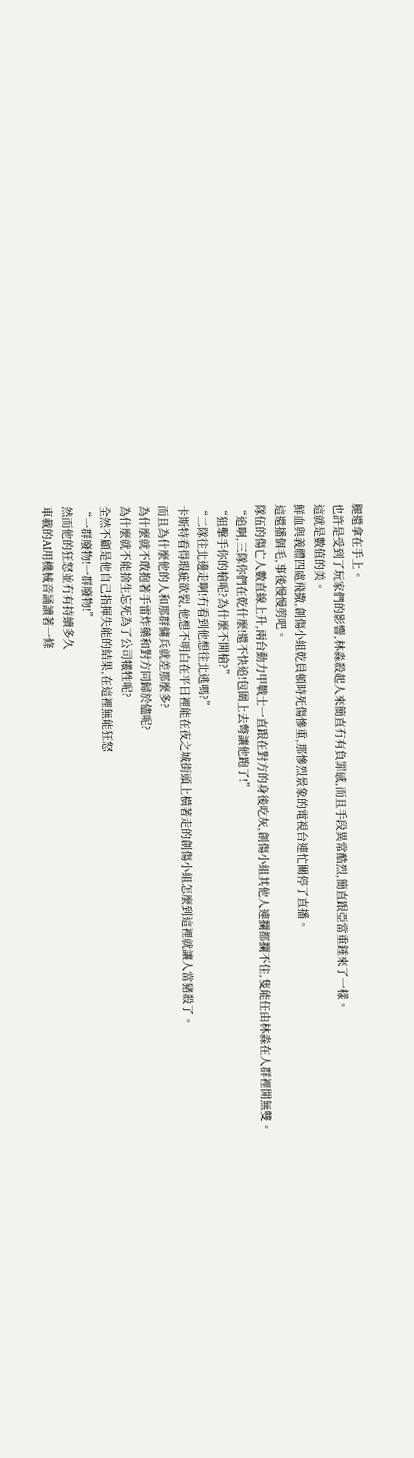腿還拿在手上。
也許是受到了玩家們的影響,林淼殺起人來簡直冇有負罪感,而且手段異常酷烈,簡直跟亞當重錘來了一樣。
這就是數值的美。
鮮血與義體四處飛撒,創傷小組乾員頓時死傷慘重,那慘烈景象的電視台連忙關停了直播。
這還播個毛,事後慢慢剪吧。
隊伍的傷亡人數直線上升,兩台動力甲戰士一直跟在對方的身後吃灰,創傷小組其他人連攔都攔不住,隻能任由林淼在人群裡開無雙。
“追啊,三隊你們在乾什麼!還不快追!包圍上去彆讓他跑了!”
“狙擊手你的槍呢?為什麼不開槍?”
“二隊往北邊走啊!冇看到他想往北逃嗎?”
卡斯特看得瑕疵欲裂,他想不明白在平日裡能在夜之城街頭上橫著走的創傷小組怎麼到這裡就讓人當豬殺了。
而且為什麼他的人和那群傭兵就差那麼多?
為什麼就不敢抱著手雷炸藥和對方同歸於儘呢?
為什麼就不能捨生忘死為了公司犧牲呢?
全然不顧是他自己指揮失能的結果,在這裡無能狂怒
“一群廢物!一群廢物!”
然而他的狂怒並冇有持續多久
車載的AI用機械音誦讀著一條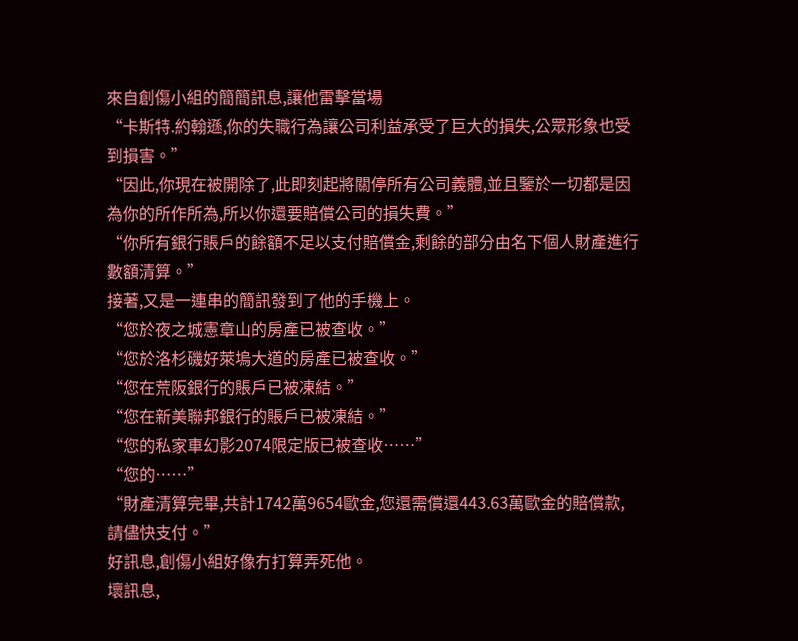來自創傷小組的簡簡訊息,讓他雷擊當場
“卡斯特.約翰遜,你的失職行為讓公司利益承受了巨大的損失,公眾形象也受到損害。”
“因此,你現在被開除了,此即刻起將關停所有公司義體,並且鑒於一切都是因為你的所作所為,所以你還要賠償公司的損失費。”
“你所有銀行賬戶的餘額不足以支付賠償金,剩餘的部分由名下個人財產進行數額清算。”
接著,又是一連串的簡訊發到了他的手機上。
“您於夜之城憲章山的房產已被查收。”
“您於洛杉磯好萊塢大道的房產已被查收。”
“您在荒阪銀行的賬戶已被凍結。”
“您在新美聯邦銀行的賬戶已被凍結。”
“您的私家車幻影2074限定版已被查收……”
“您的……”
“財產清算完畢,共計1742萬9654歐金,您還需償還443.63萬歐金的賠償款,請儘快支付。”
好訊息,創傷小組好像冇打算弄死他。
壞訊息,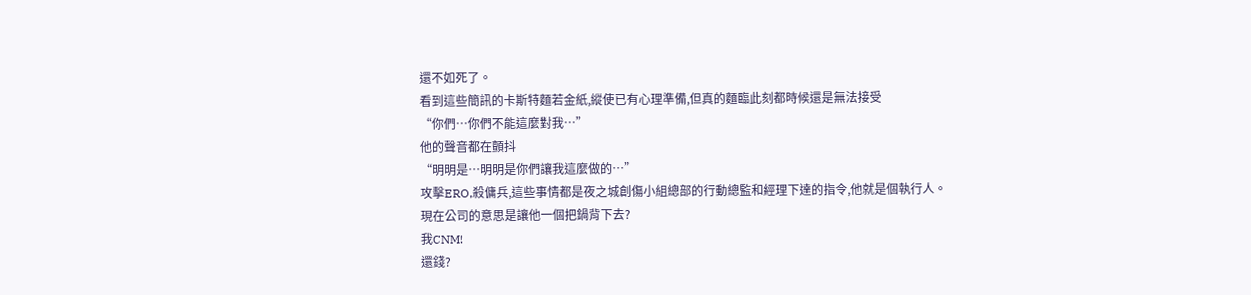還不如死了。
看到這些簡訊的卡斯特麵若金紙,縱使已有心理準備,但真的麵臨此刻都時候還是無法接受
“你們…你們不能這麼對我…”
他的聲音都在顫抖
“明明是…明明是你們讓我這麼做的…”
攻擊ERO,殺傭兵,這些事情都是夜之城創傷小組總部的行動總監和經理下達的指令,他就是個執行人。
現在公司的意思是讓他一個把鍋背下去?
我CNM!
還錢?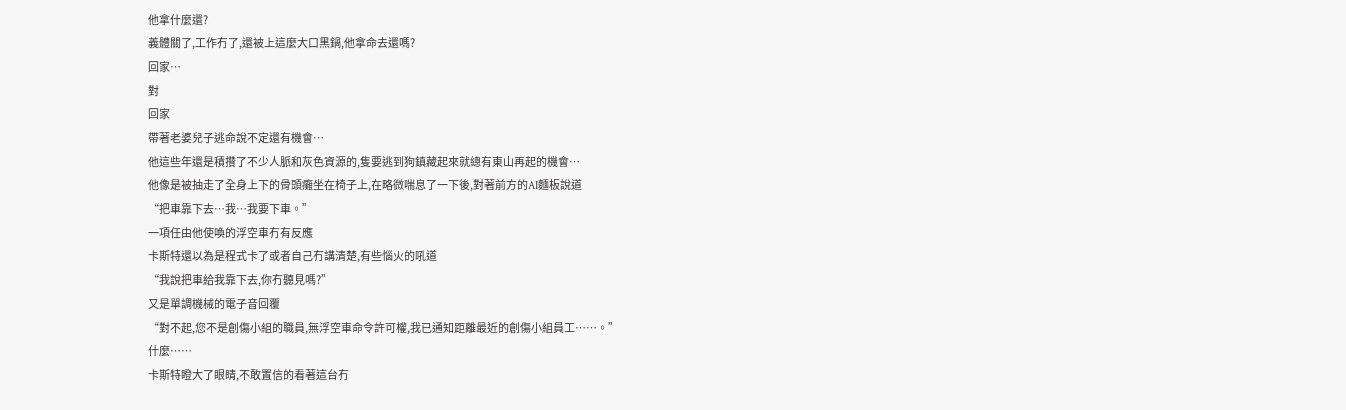他拿什麼還?
義體關了,工作冇了,還被上這麼大口黑鍋,他拿命去還嗎?
回家…
對
回家
帶著老婆兒子逃命說不定還有機會…
他這些年還是積攢了不少人脈和灰色資源的,隻要逃到狗鎮藏起來就總有東山再起的機會…
他像是被抽走了全身上下的骨頭癱坐在椅子上,在略微喘息了一下後,對著前方的AI麵板說道
“把車靠下去…我…我要下車。”
一項任由他使喚的浮空車冇有反應
卡斯特還以為是程式卡了或者自己冇講清楚,有些惱火的吼道
“我說把車給我靠下去,你冇聽見嗎?”
又是單調機械的電子音回覆
“對不起,您不是創傷小組的職員,無浮空車命令許可權,我已通知距離最近的創傷小組員工……。”
什麼……
卡斯特瞪大了眼睛,不敢置信的看著這台冇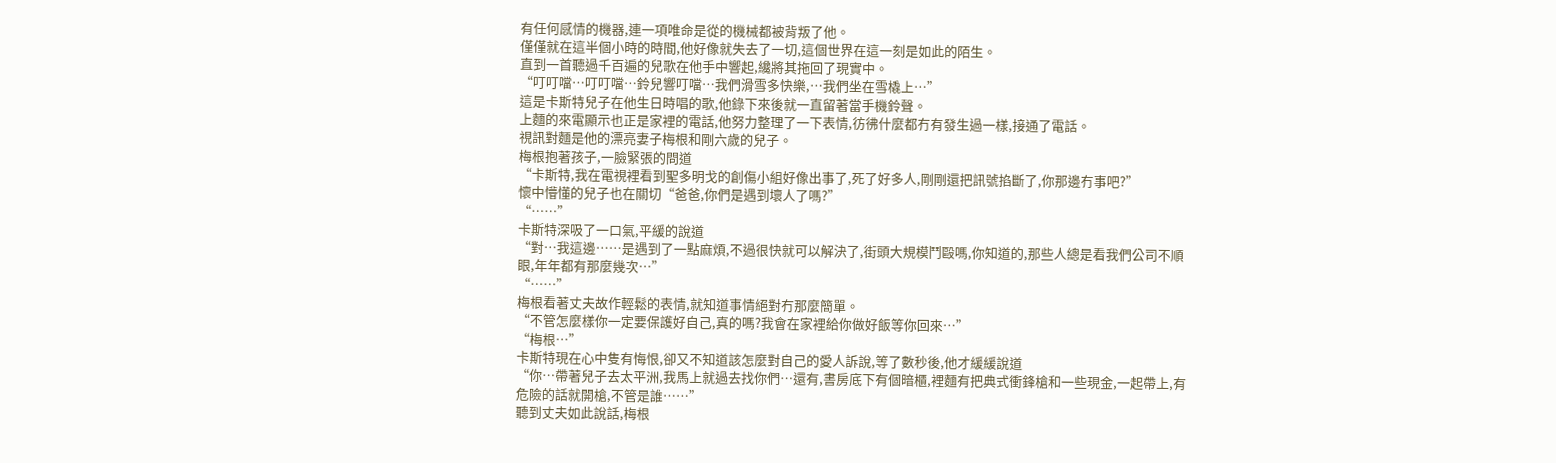有任何感情的機器,連一項唯命是從的機械都被背叛了他。
僅僅就在這半個小時的時間,他好像就失去了一切,這個世界在這一刻是如此的陌生。
直到一首聽過千百遍的兒歌在他手中響起,纔將其拖回了現實中。
“叮叮噹…叮叮噹…鈴兒響叮噹…我們滑雪多快樂,…我們坐在雪橇上…”
這是卡斯特兒子在他生日時唱的歌,他錄下來後就一直留著當手機鈴聲。
上麵的來電顯示也正是家裡的電話,他努力整理了一下表情,彷彿什麼都冇有發生過一樣,接通了電話。
視訊對麵是他的漂亮妻子梅根和剛六歲的兒子。
梅根抱著孩子,一臉緊張的問道
“卡斯特,我在電視裡看到聖多明戈的創傷小組好像出事了,死了好多人,剛剛還把訊號掐斷了,你那邊冇事吧?”
懷中懵懂的兒子也在關切“爸爸,你們是遇到壞人了嗎?”
“……”
卡斯特深吸了一口氣,平緩的說道
“對…我這邊……是遇到了一點麻煩,不過很快就可以解決了,街頭大規模鬥毆嗎,你知道的,那些人總是看我們公司不順眼,年年都有那麼幾次…”
“……”
梅根看著丈夫故作輕鬆的表情,就知道事情絕對冇那麼簡單。
“不管怎麼樣你一定要保護好自己,真的嗎?我會在家裡給你做好飯等你回來…”
“梅根…”
卡斯特現在心中隻有悔恨,卻又不知道該怎麼對自己的愛人訴說,等了數秒後,他才緩緩說道
“你…帶著兒子去太平洲,我馬上就過去找你們…還有,書房底下有個暗櫃,裡麵有把典式衝鋒槍和一些現金,一起帶上,有危險的話就開槍,不管是誰……”
聽到丈夫如此說話,梅根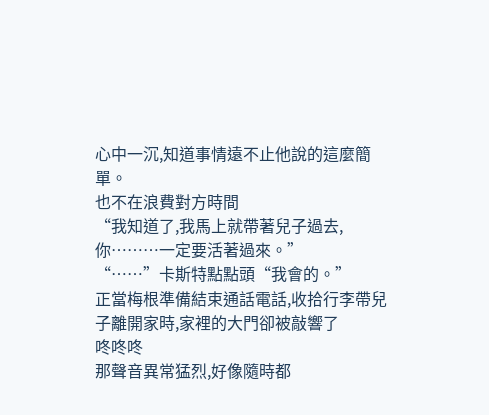心中一沉,知道事情遠不止他說的這麼簡單。
也不在浪費對方時間
“我知道了,我馬上就帶著兒子過去,你………一定要活著過來。”
“……”卡斯特點點頭“我會的。”
正當梅根準備結束通話電話,收拾行李帶兒子離開家時,家裡的大門卻被敲響了
咚咚咚
那聲音異常猛烈,好像隨時都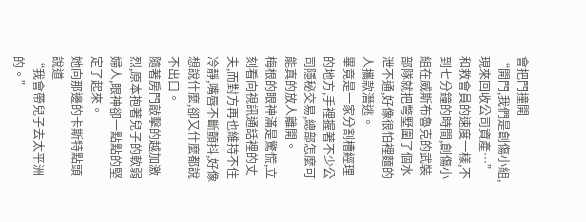會把門撞開
“開門,我們是創傷小組,現來回收公司資產…”
和救會員的速度一樣,不到七分鐘的時間,創傷小組在威斯布魯克的武裝部隊就把彆墅圍了個水泄不通,好像很怕裡麵的人攜款潛逃。
畢竟是一家分割槽經理的地方,手裡握著不少公司隱秘交易,總部怎麼可能真的放人離開。
梅根的眼神滿是驚慌,立刻看向視訊通話裡的丈夫,而對方再也維持不住冷靜,嘴唇不斷顫抖,好像想說什麼,卻又什麼都說不出口。
隨著房門敲擊的越加激烈,原本抱著兒子的軟弱婦人,眼神卻一點點的堅定了起來。
她向那邊的卡斯特點頭說道
“我會帶兒子去太平洲的。”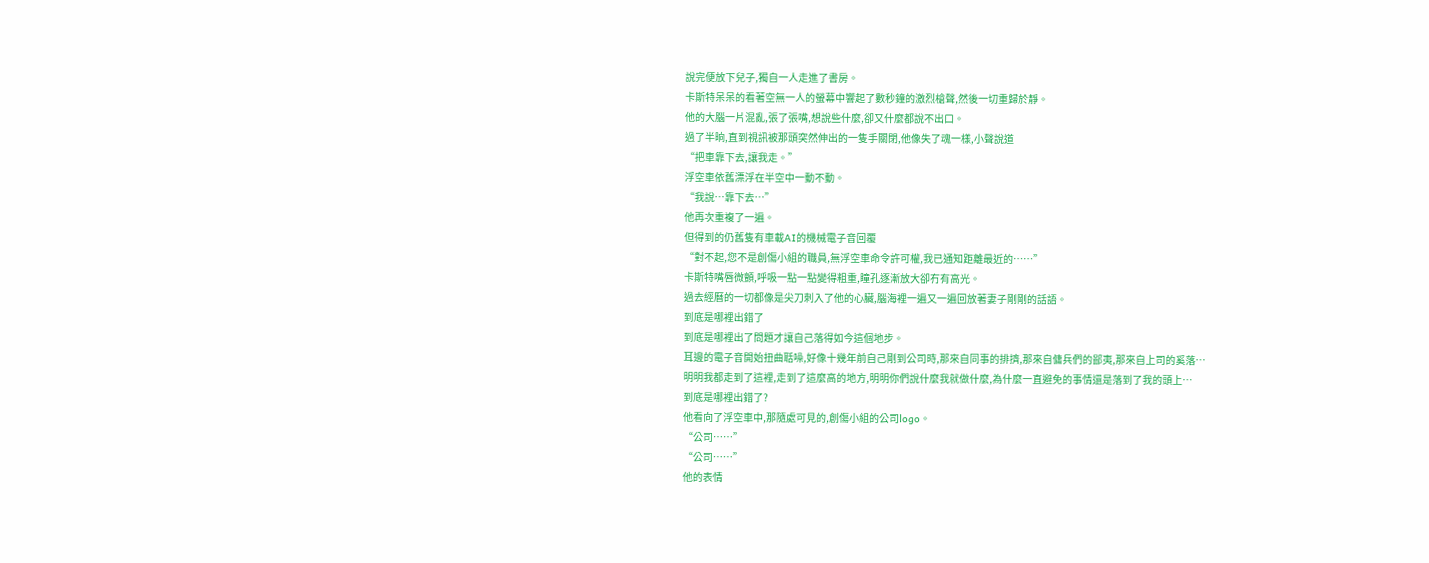說完便放下兒子,獨自一人走進了書房。
卡斯特呆呆的看著空無一人的螢幕中響起了數秒鐘的激烈槍聲,然後一切重歸於靜。
他的大腦一片混亂,張了張嘴,想說些什麼,卻又什麼都說不出口。
過了半晌,直到視訊被那頭突然伸出的一隻手關閉,他像失了魂一樣,小聲說道
“把車靠下去,讓我走。”
浮空車依舊漂浮在半空中一動不動。
“我說…靠下去…”
他再次重複了一遍。
但得到的仍舊隻有車載AI的機械電子音回覆
“對不起,您不是創傷小組的職員,無浮空車命令許可權,我已通知距離最近的……”
卡斯特嘴唇微顫,呼吸一點一點變得粗重,瞳孔逐漸放大卻冇有高光。
過去經曆的一切都像是尖刀刺入了他的心臟,腦海裡一遍又一遍回放著妻子剛剛的話語。
到底是哪裡出錯了
到底是哪裡出了問題才讓自己落得如今這個地步。
耳邊的電子音開始扭曲聒噪,好像十幾年前自己剛到公司時,那來自同事的排擠,那來自傭兵們的鄙夷,那來自上司的奚落…
明明我都走到了這裡,走到了這麼高的地方,明明你們說什麼我就做什麼,為什麼一直避免的事情還是落到了我的頭上…
到底是哪裡出錯了?
他看向了浮空車中,那隨處可見的,創傷小組的公司logo。
“公司……”
“公司……”
他的表情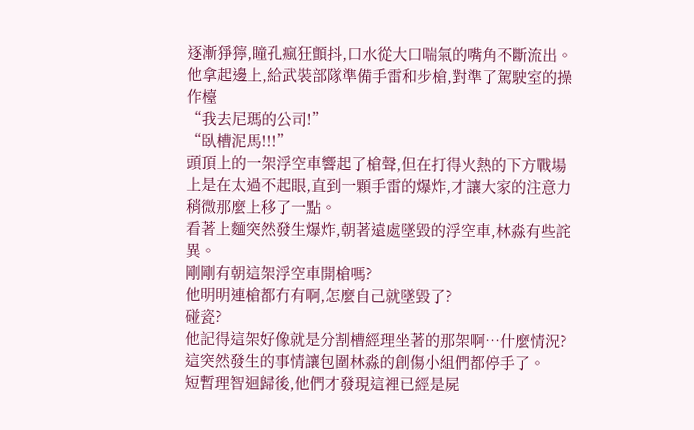逐漸猙獰,瞳孔瘋狂顫抖,口水從大口喘氣的嘴角不斷流出。
他拿起邊上,給武裝部隊準備手雷和步槍,對準了駕駛室的操作檯
“我去尼瑪的公司!”
“臥槽泥馬!!!”
頭頂上的一架浮空車響起了槍聲,但在打得火熱的下方戰場上是在太過不起眼,直到一顆手雷的爆炸,才讓大家的注意力稍微那麼上移了一點。
看著上麵突然發生爆炸,朝著遠處墜毀的浮空車,林淼有些詫異。
剛剛有朝這架浮空車開槍嗎?
他明明連槍都冇有啊,怎麼自己就墜毀了?
碰瓷?
他記得這架好像就是分割槽經理坐著的那架啊…什麼情況?
這突然發生的事情讓包圍林淼的創傷小組們都停手了。
短暫理智迴歸後,他們才發現這裡已經是屍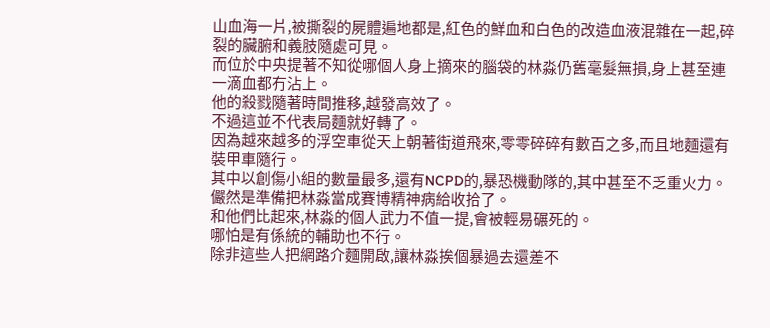山血海一片,被撕裂的屍體遍地都是,紅色的鮮血和白色的改造血液混雜在一起,碎裂的臟腑和義肢隨處可見。
而位於中央提著不知從哪個人身上摘來的腦袋的林淼仍舊毫髮無損,身上甚至連一滴血都冇沾上。
他的殺戮隨著時間推移,越發高效了。
不過這並不代表局麵就好轉了。
因為越來越多的浮空車從天上朝著街道飛來,零零碎碎有數百之多,而且地麵還有裝甲車隨行。
其中以創傷小組的數量最多,還有NCPD的,暴恐機動隊的,其中甚至不乏重火力。
儼然是準備把林淼當成賽博精神病給收拾了。
和他們比起來,林淼的個人武力不值一提,會被輕易碾死的。
哪怕是有係統的輔助也不行。
除非這些人把網路介麵開啟,讓林淼挨個暴過去還差不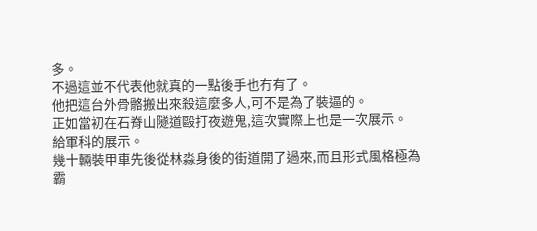多。
不過這並不代表他就真的一點後手也冇有了。
他把這台外骨骼搬出來殺這麼多人,可不是為了裝逼的。
正如當初在石脊山隧道毆打夜遊鬼,這次實際上也是一次展示。
給軍科的展示。
幾十輛裝甲車先後從林淼身後的街道開了過來,而且形式風格極為霸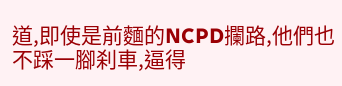道,即使是前麵的NCPD攔路,他們也不踩一腳刹車,逼得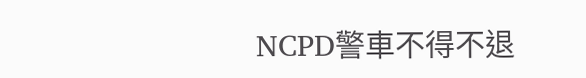NCPD警車不得不退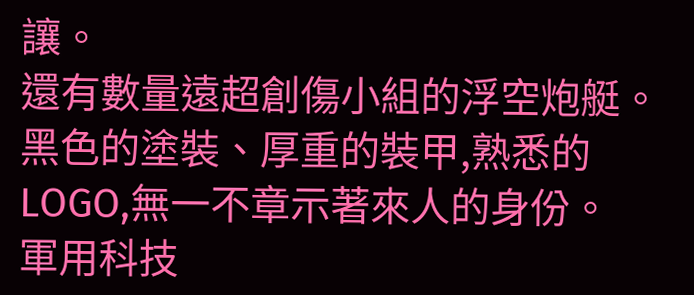讓。
還有數量遠超創傷小組的浮空炮艇。
黑色的塗裝、厚重的裝甲,熟悉的LOGO,無一不章示著來人的身份。
軍用科技